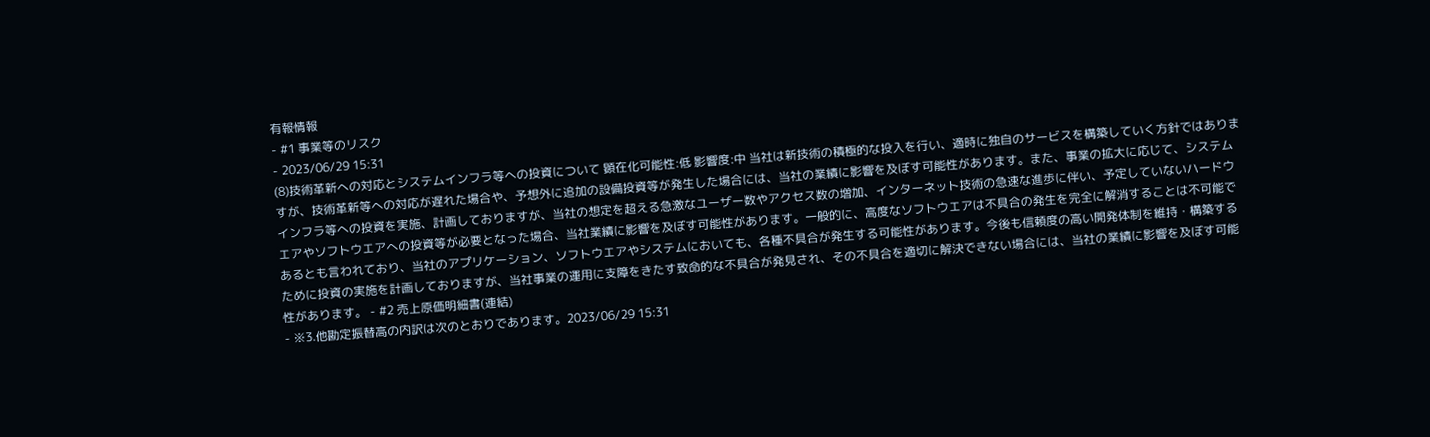有報情報
- #1 事業等のリスク
- 2023/06/29 15:31
(8)技術革新への対応とシステムインフラ等への投資について 顕在化可能性:低 影響度:中 当社は新技術の積極的な投入を行い、適時に独自のサービスを構築していく方針ではありますが、技術革新等への対応が遅れた場合や、予想外に追加の設備投資等が発生した場合には、当社の業績に影響を及ぼす可能性があります。また、事業の拡大に応じて、システムインフラ等への投資を実施、計画しておりますが、当社の想定を超える急激なユーザー数やアクセス数の増加、インターネット技術の急速な進歩に伴い、予定していないハードウエアやソフトウエアへの投資等が必要となった場合、当社業績に影響を及ぼす可能性があります。一般的に、高度なソフトウエアは不具合の発生を完全に解消することは不可能であるとも言われており、当社のアプリケーション、ソフトウエアやシステムにおいても、各種不具合が発生する可能性があります。今後も信頼度の高い開発体制を維持・構築するために投資の実施を計画しておりますが、当社事業の運用に支障をきたす致命的な不具合が発見され、その不具合を適切に解決できない場合には、当社の業績に影響を及ぼす可能性があります。 - #2 売上原価明細書(連結)
- ※3.他勘定振替高の内訳は次のとおりであります。2023/06/29 15:31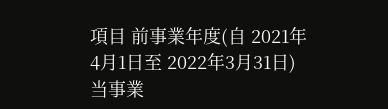項目 前事業年度(自 2021年4月1日至 2022年3月31日) 当事業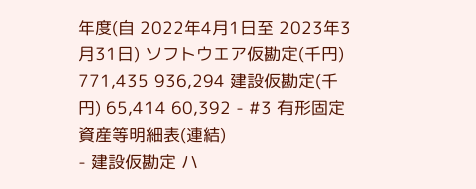年度(自 2022年4月1日至 2023年3月31日) ソフトウエア仮勘定(千円) 771,435 936,294 建設仮勘定(千円) 65,414 60,392 - #3 有形固定資産等明細表(連結)
- 建設仮勘定 ハ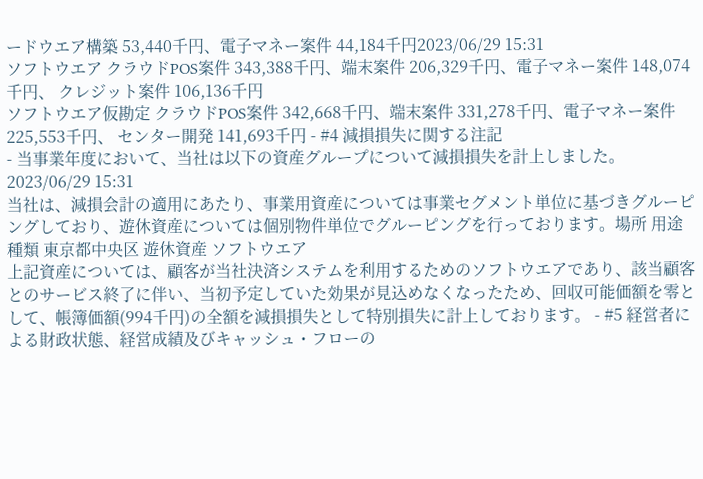ードウエア構築 53,440千円、電子マネー案件 44,184千円2023/06/29 15:31
ソフトウエア クラウドPOS案件 343,388千円、端末案件 206,329千円、電子マネー案件 148,074千円、 クレジット案件 106,136千円
ソフトウエア仮勘定 クラウドPOS案件 342,668千円、端末案件 331,278千円、電子マネー案件 225,553千円、 センター開発 141,693千円 - #4 減損損失に関する注記
- 当事業年度において、当社は以下の資産グループについて減損損失を計上しました。2023/06/29 15:31
当社は、減損会計の適用にあたり、事業用資産については事業セグメント単位に基づきグルーピングしており、遊休資産については個別物件単位でグルーピングを行っております。場所 用途 種類 東京都中央区 遊休資産 ソフトウエア
上記資産については、顧客が当社決済システムを利用するためのソフトウエアであり、該当顧客とのサービス終了に伴い、当初予定していた効果が見込めなくなったため、回収可能価額を零として、帳簿価額(994千円)の全額を減損損失として特別損失に計上しております。 - #5 経営者による財政状態、経営成績及びキャッシュ・フローの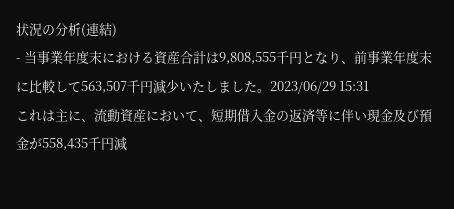状況の分析(連結)
- 当事業年度末における資産合計は9,808,555千円となり、前事業年度末に比較して563,507千円減少いたしました。2023/06/29 15:31
これは主に、流動資産において、短期借入金の返済等に伴い現金及び預金が558,435千円減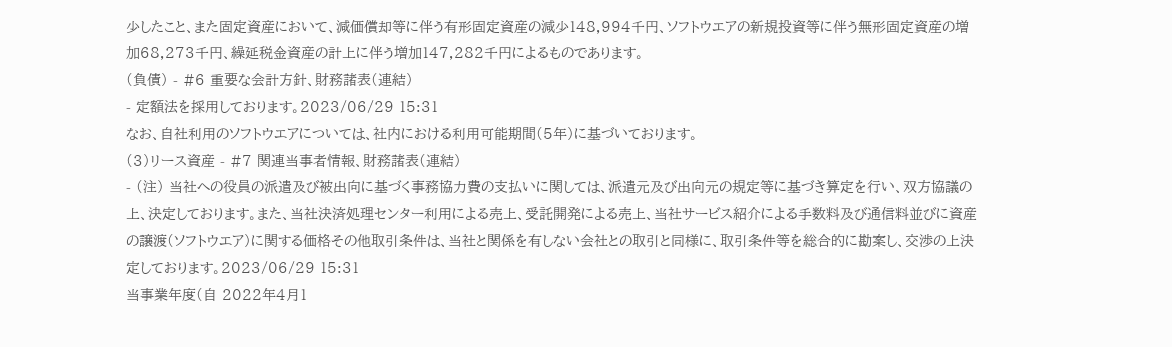少したこと、また固定資産において、減価償却等に伴う有形固定資産の減少148,994千円、ソフトウエアの新規投資等に伴う無形固定資産の増加68,273千円、繰延税金資産の計上に伴う増加147,282千円によるものであります。
(負債) - #6 重要な会計方針、財務諸表(連結)
- 定額法を採用しております。2023/06/29 15:31
なお、自社利用のソフトウエアについては、社内における利用可能期間(5年)に基づいております。
(3)リース資産 - #7 関連当事者情報、財務諸表(連結)
- (注) 当社への役員の派遣及び被出向に基づく事務協力費の支払いに関しては、派遣元及び出向元の規定等に基づき算定を行い、双方協議の上、決定しております。また、当社決済処理センター利用による売上、受託開発による売上、当社サービス紹介による手数料及び通信料並びに資産の譲渡(ソフトウエア)に関する価格その他取引条件は、当社と関係を有しない会社との取引と同様に、取引条件等を総合的に勘案し、交渉の上決定しております。2023/06/29 15:31
当事業年度(自 2022年4月1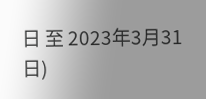日 至 2023年3月31日)